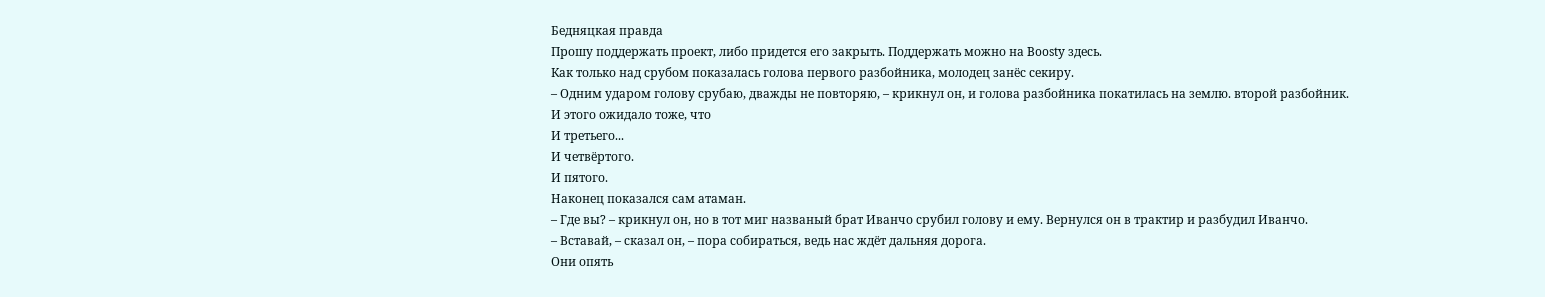Бедняцкая правда
Прошу поддержать проект, либо придется его закрыть. Поддержать можно на Boosty здесь.
Как только над срубом показалась голова первого разбойника, молодец занёс секиру.
– Одним ударом голову срубаю, дважды не повторяю, – крикнул он, и голова разбойника покатилась на землю. второй разбойник.
И этого ожидало тоже, что
И третьего...
И четвёртого.
И пятого.
Наконец показался сам атаман.
– Где вы? – крикнул он, но в тот миг названый брат Иванчо срубил голову и ему. Вернулся он в трактир и разбудил Иванчо.
– Вставай, – сказал он, – пора собираться, ведь нас ждёт дальняя дорога.
Они опять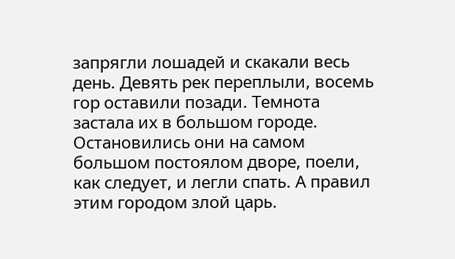запрягли лошадей и скакали весь день. Девять рек переплыли, восемь гор оставили позади. Темнота застала их в большом городе. Остановились они на самом большом постоялом дворе, поели, как следует, и легли спать. А правил этим городом злой царь.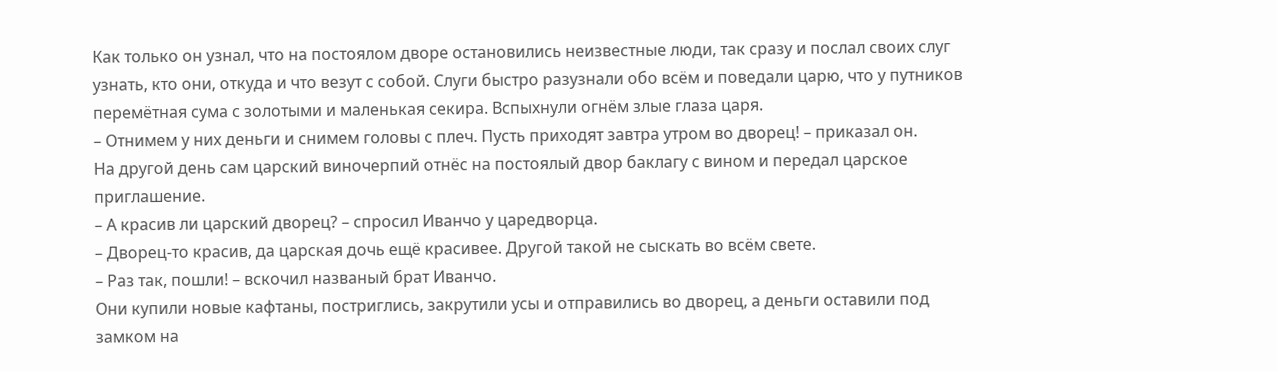Как только он узнал, что на постоялом дворе остановились неизвестные люди, так сразу и послал своих слуг узнать, кто они, откуда и что везут с собой. Слуги быстро разузнали обо всём и поведали царю, что у путников перемётная сума с золотыми и маленькая секира. Вспыхнули огнём злые глаза царя.
– Отнимем у них деньги и снимем головы с плеч. Пусть приходят завтра утром во дворец! – приказал он.
На другой день сам царский виночерпий отнёс на постоялый двор баклагу с вином и передал царское приглашение.
– А красив ли царский дворец? – спросил Иванчо у царедворца.
– Дворец-то красив, да царская дочь ещё красивее. Другой такой не сыскать во всём свете.
– Раз так, пошли! – вскочил названый брат Иванчо.
Они купили новые кафтаны, постриглись, закрутили усы и отправились во дворец, а деньги оставили под замком на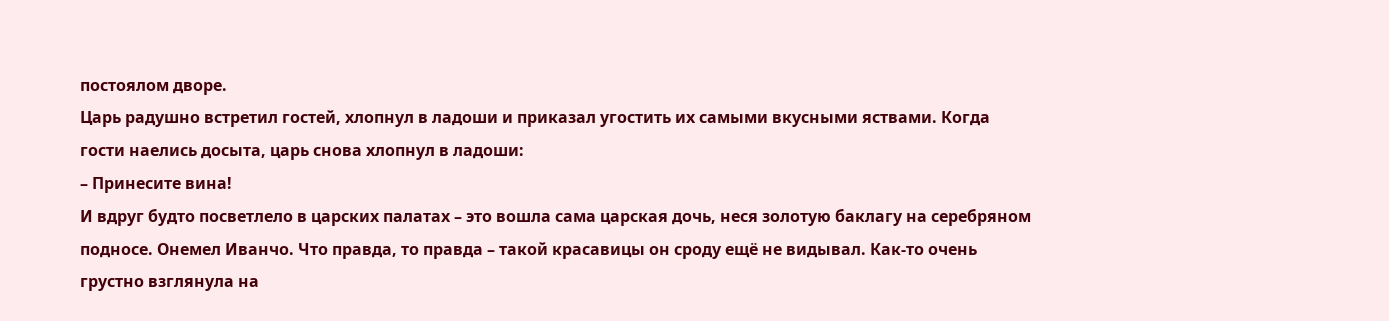постоялом дворе.
Царь радушно встретил гостей, хлопнул в ладоши и приказал угостить их самыми вкусными яствами. Когда гости наелись досыта, царь снова хлопнул в ладоши:
– Принесите вина!
И вдруг будто посветлело в царских палатах – это вошла сама царская дочь, неся золотую баклагу на серебряном подносе. Онемел Иванчо. Что правда, то правда – такой красавицы он сроду ещё не видывал. Как-то очень грустно взглянула на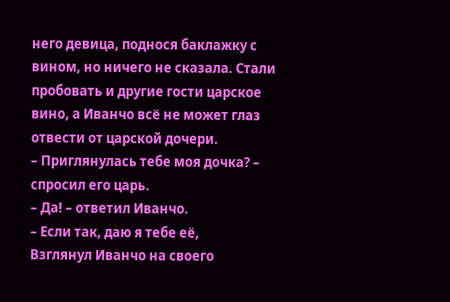него девица, поднося баклажку с вином, но ничего не сказала. Стали пробовать и другие гости царское вино, а Иванчо всё не может глаз отвести от царской дочери.
– Приглянулась тебе моя дочка? – спросил его царь.
– Да! – ответил Иванчо.
– Если так, даю я тебе её,
Взглянул Иванчо на своего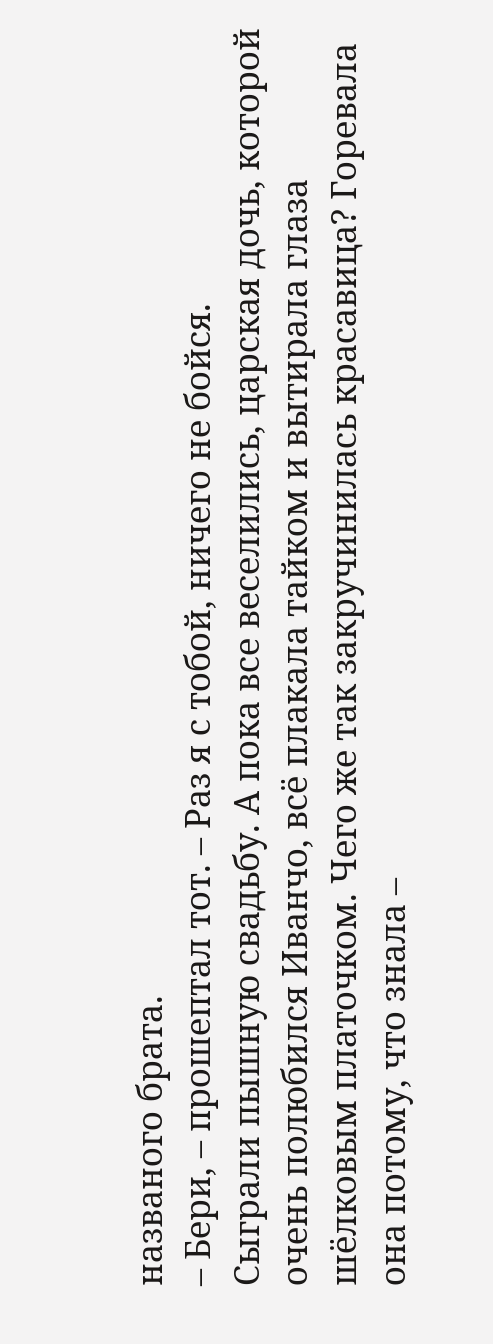названого брата.
– Бери, – прошептал тот. – Раз я с тобой, ничего не бойся.
Сыграли пышную свадьбу. А пока все веселились, царская дочь, которой очень полюбился Иванчо, всё плакала тайком и вытирала глаза шёлковым платочком. Чего же так закручинилась красавица? Горевала она потому, что знала –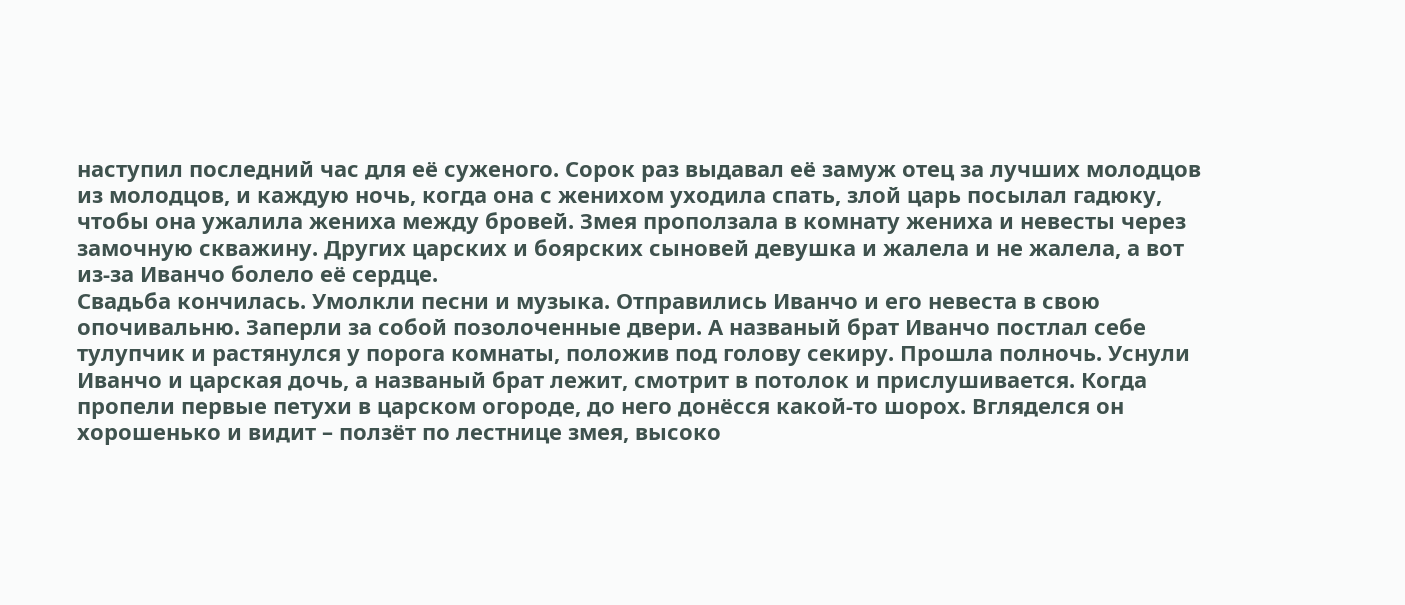наступил последний час для её суженого. Сорок раз выдавал её замуж отец за лучших молодцов из молодцов, и каждую ночь, когда она с женихом уходила спать, злой царь посылал гадюку, чтобы она ужалила жениха между бровей. Змея проползала в комнату жениха и невесты через замочную скважину. Других царских и боярских сыновей девушка и жалела и не жалела, а вот из-за Иванчо болело её сердце.
Свадьба кончилась. Умолкли песни и музыка. Отправились Иванчо и его невеста в свою опочивальню. Заперли за собой позолоченные двери. А названый брат Иванчо постлал себе тулупчик и растянулся у порога комнаты, положив под голову секиру. Прошла полночь. Уснули Иванчо и царская дочь, а названый брат лежит, смотрит в потолок и прислушивается. Когда пропели первые петухи в царском огороде, до него донёсся какой-то шорох. Вгляделся он хорошенько и видит – ползёт по лестнице змея, высоко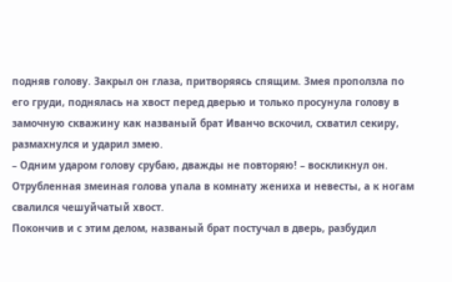подняв голову. Закрыл он глаза, притворяясь спящим. Змея проползла по его груди, поднялась на хвост перед дверью и только просунула голову в замочную скважину как названый брат Иванчо вскочил, схватил секиру, размахнулся и ударил змею.
– Одним ударом голову срубаю, дважды не повторяю! – воскликнул он.
Отрубленная змеиная голова упала в комнату жениха и невесты, а к ногам свалился чешуйчатый хвост.
Покончив и с этим делом, названый брат постучал в дверь, разбудил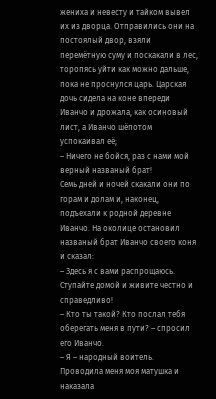жениха и невесту и тайком вывел их из дворца. Отправились они на постоялый двор, взяли перемётную суму и поскакали в лес, торопясь уйти как можно дальше, пока не проснулся царь. Царская дочь сидела на коне впереди Иванчо и дрожала, как осиновый лист, а Иванчо шёпотом успокаивал её;
– Ничего не бойся, раз с нами мой верный названый брат!
Семь дней и ночей скакали они по горам и долам и, наконец, подъехали к родной деревне Иванчо. На околице остановил названый брат Иванчо своего коня и сказал:
– Здесь я с вами распрощаюсь. Ступайте домой и живите честно и справедливо!
– Кто ты такой? Кто послал тебя оберегать меня в пути? – спросил его Иванчо.
– Я – народный воитель. Проводила меня моя матушка и наказала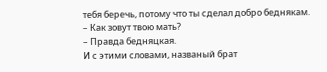тебя беречь, потому что ты сделал добро беднякам.
– Как зовут твою мать?
– Правда бедняцкая.
И с этими словами, названый брат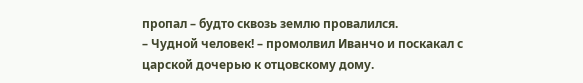пропал – будто сквозь землю провалился.
– Чудной человек! – промолвил Иванчо и поскакал с царской дочерью к отцовскому дому.